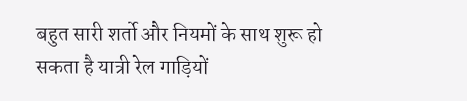बहुत सारी शर्तो और नियमों के साथ शुरू हो सकता है यात्री रेल गाड़ियों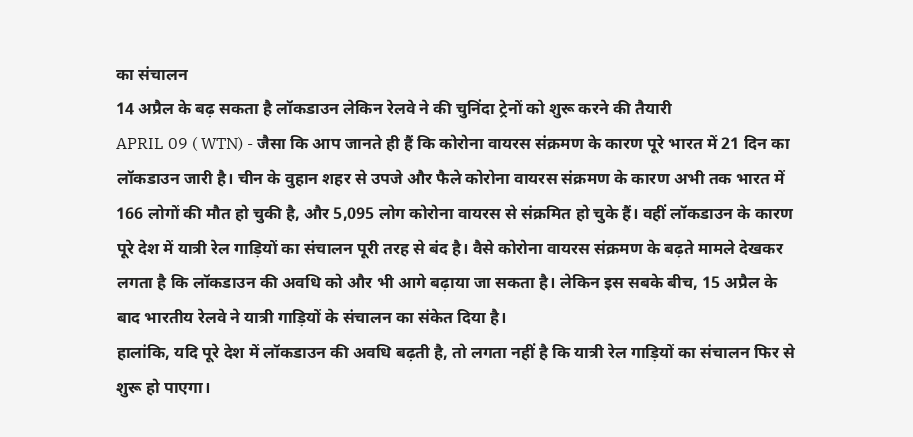का संचालन
14 अप्रैल के बढ़ सकता है लॉकडाउन लेकिन रेलवे ने की चुनिंदा ट्रेनों को शुरू करने की तैयारी
APRIL 09 ( WTN) - जैसा कि आप जानते ही हैं कि कोरोना वायरस संक्रमण के कारण पूरे भारत में 21 दिन का लॉकडाउन जारी है। चीन के वुहान शहर से उपजे और फैले कोरोना वायरस संक्रमण के कारण अभी तक भारत में 166 लोगों की मौत हो चुकी है, और 5,095 लोग कोरोना वायरस से संक्रमित हो चुके हैं। वहीं लॉकडाउन के कारण पूरे देश में यात्री रेल गाड़ियों का संचालन पूरी तरह से बंद है। वैसे कोरोना वायरस संक्रमण के बढ़ते मामले देखकर लगता है कि लॉकडाउन की अवधि को और भी आगे बढ़ाया जा सकता है। लेकिन इस सबके बीच, 15 अप्रैल के बाद भारतीय रेलवे ने यात्री गाड़ियों के संचालन का संकेत दिया है।
हालांकि, यदि पूरे देश में लॉकडाउन की अवधि बढ़ती है, तो लगता नहीं है कि यात्री रेल गाड़ियों का संचालन फिर से शुरू हो पाएगा।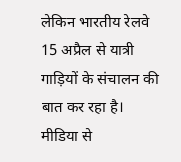लेकिन भारतीय रेलवे 15 अप्रैल से यात्री गाड़ियों के संचालन की बात कर रहा है। मीडिया से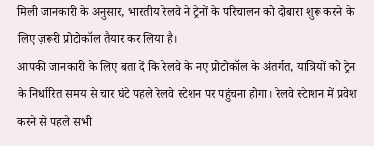मिली जानकारी के अनुसार, भारतीय रेलवे ने ट्रेनों के परिचालन को दोबारा शुरू करने के लिए ज़रूरी प्रोटोकॉल तैयार कर लिया है।
आपकी जानकारी के लिए बता दें कि रेलवे के नए प्रोटोकॉल के अंतर्गत, यात्रियों को ट्रेन के निर्धारित समय से चार घंटे पहले रेलवे स्टेशन पर पहुंचना होगा। रेलवे स्टेाशन में प्रवेश करने से पहले सभी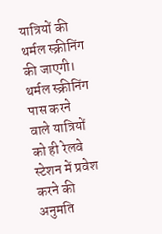यात्रियों की थर्मल स्क्रीनिंग की जाएगी। थर्मल स्क्रीनिंग पास करने वाले यात्रियों को ही रेलवे स्टेशन में प्रवेश करने की अनुमति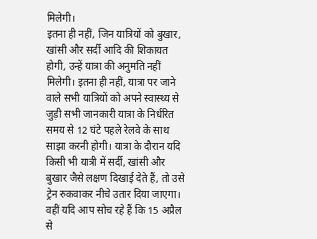मिलेगी।
इतना ही नहीं, जिन यात्रियों को बुखार, खांसी और सर्दी आदि की शिकायत होगी, उन्हें यात्रा की अनुमति नहीं मिलेगी। इतना ही नहीं, यात्रा पर जाने वाले सभी यात्रियों को अपने स्वास्थ्य से जुड़ी सभी जानकारी यात्रा के निर्धरित समय से 12 घंटे पहले रेलवे के साथ साझा करनी होगी। यात्रा के दौरान यदि किसी भी यात्री में सर्दी, खांसी और बुखार जैसे लक्षण दिखाई देते हैं, तो उसे ट्रेन रुकवाकर नीचे उतार दिया जाएगा।
वहीं यदि आप सोच रहे हैं कि 15 अप्रैल से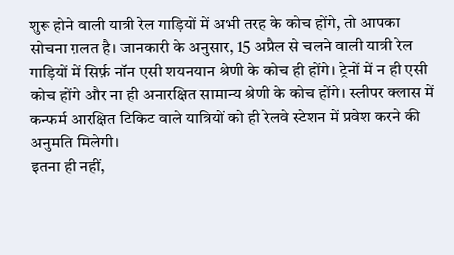शुरू होने वाली यात्री रेल गाड़ियों में अभी तरह के कोच होंगे, तो आपका सोचना ग़लत है। जानकारी के अनुसार, 15 अप्रैल से चलने वाली यात्री रेल गाड़ियों में सिर्फ़ नॉन एसी शयनयान श्रेणी के कोच ही होंगे। ट्रेनों में न ही एसी कोच होंगे और ना ही अनारक्षित सामान्य श्रेणी के कोच होंगे। स्लीपर क्लास में कन्फर्म आरक्षित टिकिट वाले यात्रियों को ही रेलवे स्टेशन में प्रवेश करने की अनुमति मिलेगी।
इतना ही नहीं,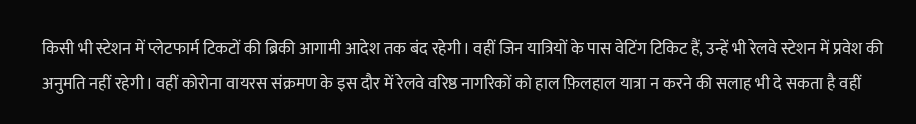किसी भी स्टेशन में प्लेटफार्म टिकटों की ब्रिकी आगामी आदेश तक बंद रहेगी। वहीं जिन यात्रियों के पास वेटिंग टिकिट हैं, उन्हें भी रेलवे स्टेशन में प्रवेश की अनुमति नहीं रहेगी। वहीं कोरोना वायरस संक्रमण के इस दौर में रेलवे वरिष्ठ नागरिकों को हाल फ़िलहाल यात्रा न करने की सलाह भी दे सकता है वहीं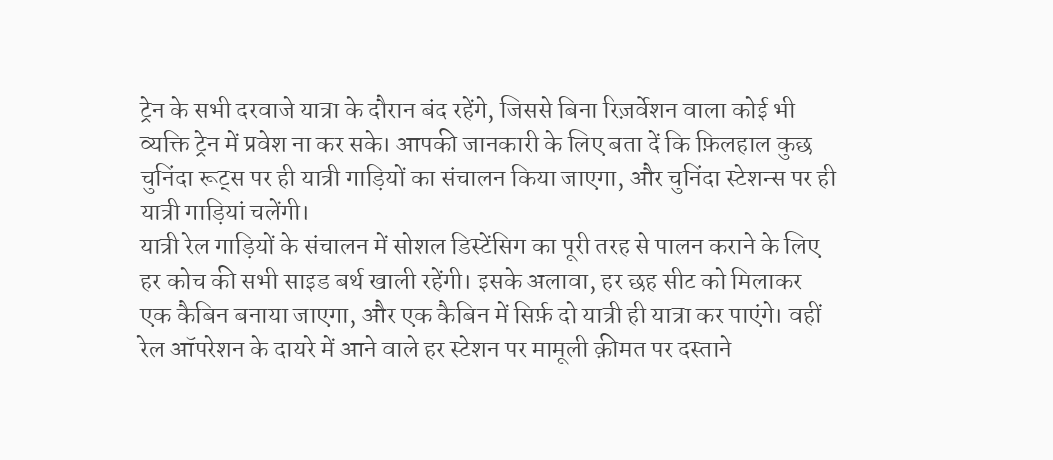ट्रेन के सभी दरवाजे यात्रा के दौरान बंद रहेंगे, जिससे बिना रिज़र्वेशन वाला कोई भी व्यक्ति ट्रेन में प्रवेश ना कर सके। आपकी जानकारी के लिए बता दें कि फ़िलहाल कुछ चुनिंदा रूट्स पर ही यात्री गाड़ियों का संचालन किया जाएगा, और चुनिंदा स्टेशन्स पर ही यात्री गाड़ियां चलेंगी।
यात्री रेल गाड़ियों के संचालन में सोशल डिस्टेंसिग का पूरी तरह से पालन कराने के लिए हर कोच की सभी साइड बर्थ खाली रहेंगी। इसके अलावा, हर छह सीट को मिलाकर एक कैबिन बनाया जाएगा, और एक कैबिन में सिर्फ़ दो यात्री ही यात्रा कर पाएंगे। वहीं रेल ऑपरेशन के दायरे में आने वाले हर स्टेशन पर मामूली क़ीमत पर दस्ताने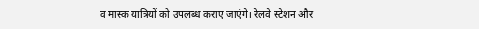व मास्क यात्रियों को उपलब्ध कराए जाएंगे। रेलवे स्टेशन और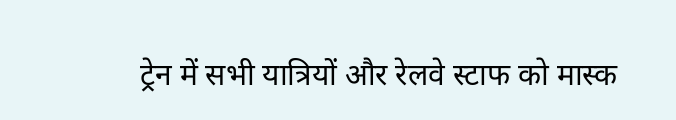ट्रेन में सभी यात्रियों और रेलवे स्टाफ को मास्क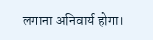लगाना अनिवार्य होगा।